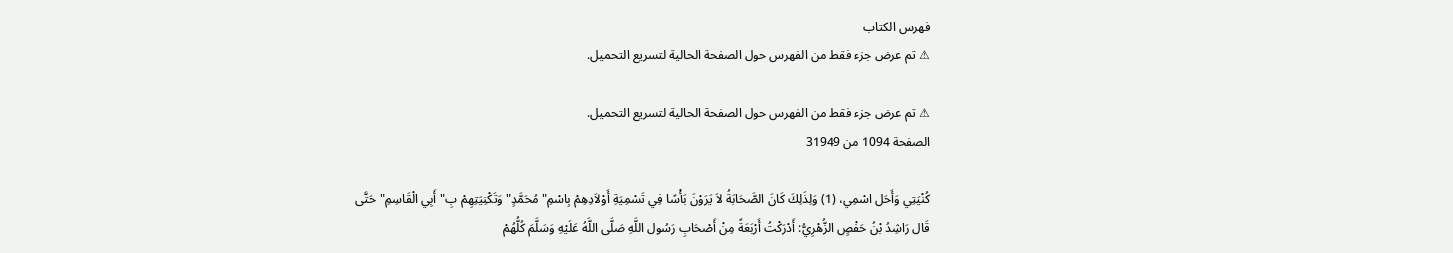فهرس الكتاب
⚠ تم عرض جزء فقط من الفهرس حول الصفحة الحالية لتسريع التحميل.

⚠ تم عرض جزء فقط من الفهرس حول الصفحة الحالية لتسريع التحميل.
الصفحة 1094 من 31949

كُنْيَتِي وَأَحَل اسْمِي، (1) وَلِذَلِكَ كَانَ الصَّحَابَةُ لاَ يَرَوْنَ بَأْسًا فِي تَسْمِيَةِ أَوْلاَدِهِمْ بِاسْمِ"مُحَمَّدٍ"وَتَكْنِيَتِهِمْ بِ"أَبِي الْقَاسِمِ"حَتَّى قَال رَاشِدُ بْنُ حَفْصٍ الزُّهْرِيُّ: أَدْرَكْتُ أَرْبَعَةً مِنْ أَصْحَابِ رَسُول اللَّهِ صَلَّى اللَّهُ عَلَيْهِ وَسَلَّمَ كُلُّهُمْ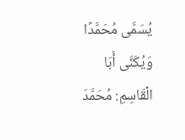يُسَمَّى مُحَمَّدًا وَيُكَنَّى أَبَا الْقَاسِمِ: مُحَمَّدَ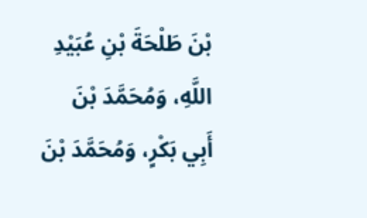بْنَ طَلْحَةَ بْنِ عُبَيْدِ اللَّهِ، وَمُحَمَّدَ بْنَ أَبِي بَكْرٍ، وَمُحَمَّدَ بْنَ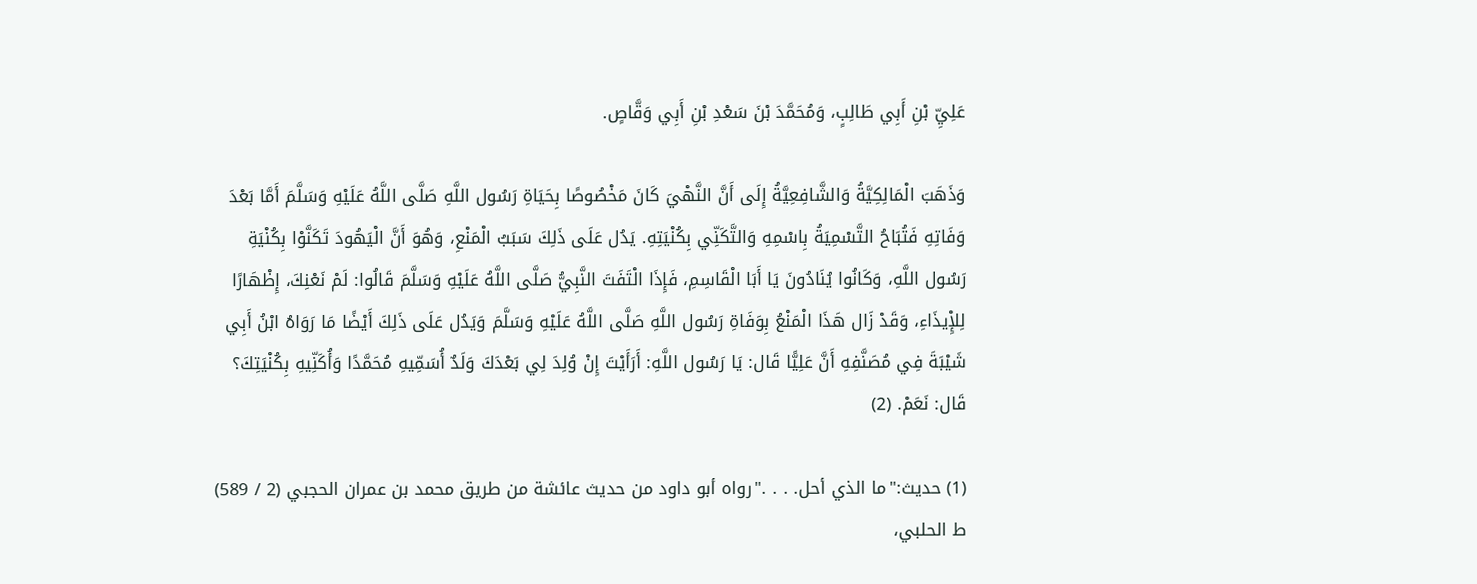عَلِيِّ بْنِ أَبِي طَالِبٍ، وَمُحَمَّدَ بْنَ سَعْدِ بْنِ أَبِي وَقَّاصٍ.

وَذَهَبَ الْمَالِكِيَّةُ وَالشَّافِعِيَّةُ إِلَى أَنَّ النَّهْيَ كَانَ مَخْصُوصًا بِحَيَاةِ رَسُول اللَّهِ صَلَّى اللَّهُ عَلَيْهِ وَسَلَّمَ أَمَّا بَعْدَ وَفَاتِهِ فَتُبَاحُ التَّسْمِيَةُ بِاسْمِهِ وَالتَّكَنِّي بِكُنْيَتِهِ. يَدُل عَلَى ذَلِكَ سَبَبُ الْمَنْعِ، وَهُوَ أَنَّ الْيَهُودَ تَكَنَّوْا بِكُنْيَةِ رَسُول اللَّهِ، وَكَانُوا يُنَادُونَ يَا أَبَا الْقَاسِمِ، فَإِذَا الْتَفَتَ النَّبِيُّ صَلَّى اللَّهُ عَلَيْهِ وَسَلَّمَ قَالُوا: لَمْ نَعْنِكَ، إِظْهَارًا لِلإِْيذَاءِ، وَقَدْ زَال هَذَا الْمَنْعُ بِوَفَاةِ رَسُول اللَّهِ صَلَّى اللَّهُ عَلَيْهِ وَسَلَّمَ وَيَدُل عَلَى ذَلِكَ أَيْضًا مَا رَوَاهُ ابْنُ أَبِي شَيْبَةَ فِي مُصَنَّفِهِ أَنَّ عَلِيًّا قَال: يَا رَسُول اللَّهِ: أَرَأَيْتَ إِنْ وُلِدَ لِي بَعْدَكَ وَلَدٌ أُسَمِّيهِ مُحَمَّدًا وَأُكَنِّيهِ بِكُنْيَتِكَ؟ قَال: نَعَمْ. (2)

(1) حديث:"ما الذي أحل. . . ."رواه أبو داود من حديث عائشة من طريق محمد بن عمران الحجبي (2 / 589) ط الحلبي،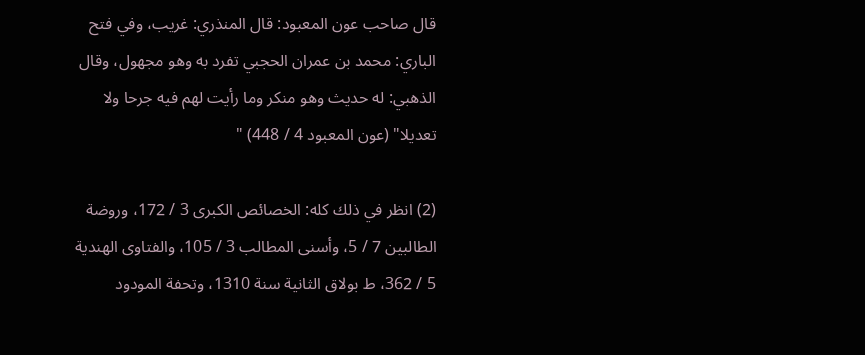قال صاحب عون المعبود: قال المنذري: غريب، وفي فتح الباري: محمد بن عمران الحجبي تفرد به وهو مجهول، وقال الذهبي: له حديث وهو منكر وما رأيت لهم فيه جرحا ولا تعديلا" (عون المعبود 4 / 448) "

(2) انظر في ذلك كله: الخصائص الكبرى 3 / 172، وروضة الطالبين 7 / 5، وأسنى المطالب 3 / 105، والفتاوى الهندية 5 / 362، ط بولاق الثانية سنة 1310، وتحفة المودود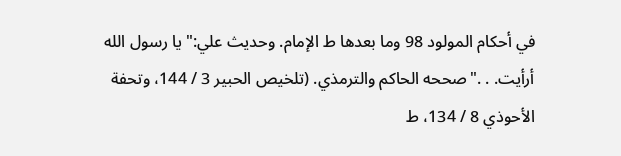في أحكام المولود 98 وما بعدها ط الإمام. وحديث علي:"يا رسول الله أرأيت. . ."صححه الحاكم والترمذي. (تلخيص الحبير 3 / 144، وتحفة الأحوذي 8 / 134، ط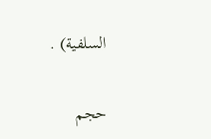السلفية) .

حجم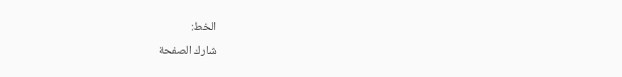الخط:
شارك الصفحة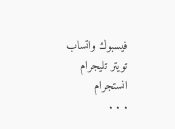فيسبوك واتساب تويتر تليجرام انستجرام
. . .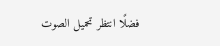فضلًا انتظر تحميل الصوت